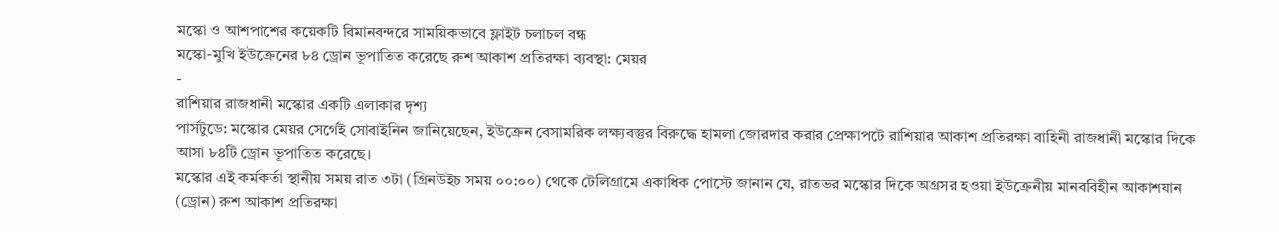মস্কো ও আশপাশের কয়েকটি বিমানবন্দরে সাময়িকভাবে ফ্লাইট চলাচল বন্ধ
মস্কো-মুখি ইউক্রেনের ৮৪ ড্রোন ভূপাতিত করেছে রুশ আকাশ প্রতিরক্ষা ব্যবস্থা: মেয়র
-
রাশিয়ার রাজধানী মস্কোর একটি এলাকার দৃশ্য
পার্সটুডে: মস্কোর মেয়র সের্গেই সোবাইনিন জানিয়েছেন, ইউক্রেন বেসামরিক লক্ষ্যবস্তুর বিরুদ্ধে হামলা জোরদার করার প্রেক্ষাপটে রাশিয়ার আকাশ প্রতিরক্ষা বাহিনী রাজধানী মস্কোর দিকে আসা ৮৪টি ড্রোন ভূপাতিত করেছে।
মস্কোর এই কর্মকর্তা স্থানীয় সময় রাত ৩টা (গ্রিনউইচ সময় ০০:০০) থেকে টেলিগ্রামে একাধিক পোস্টে জানান যে, রাতভর মস্কোর দিকে অগ্রসর হওয়া ইউক্রেনীয় মানববিহীন আকাশযান (ড্রোন) রুশ আকাশ প্রতিরক্ষা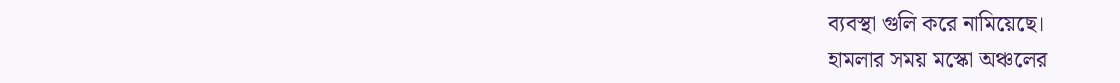ব্যবস্থা গুলি করে নামিয়েছে।
হামলার সময় মস্কো অঞ্চলের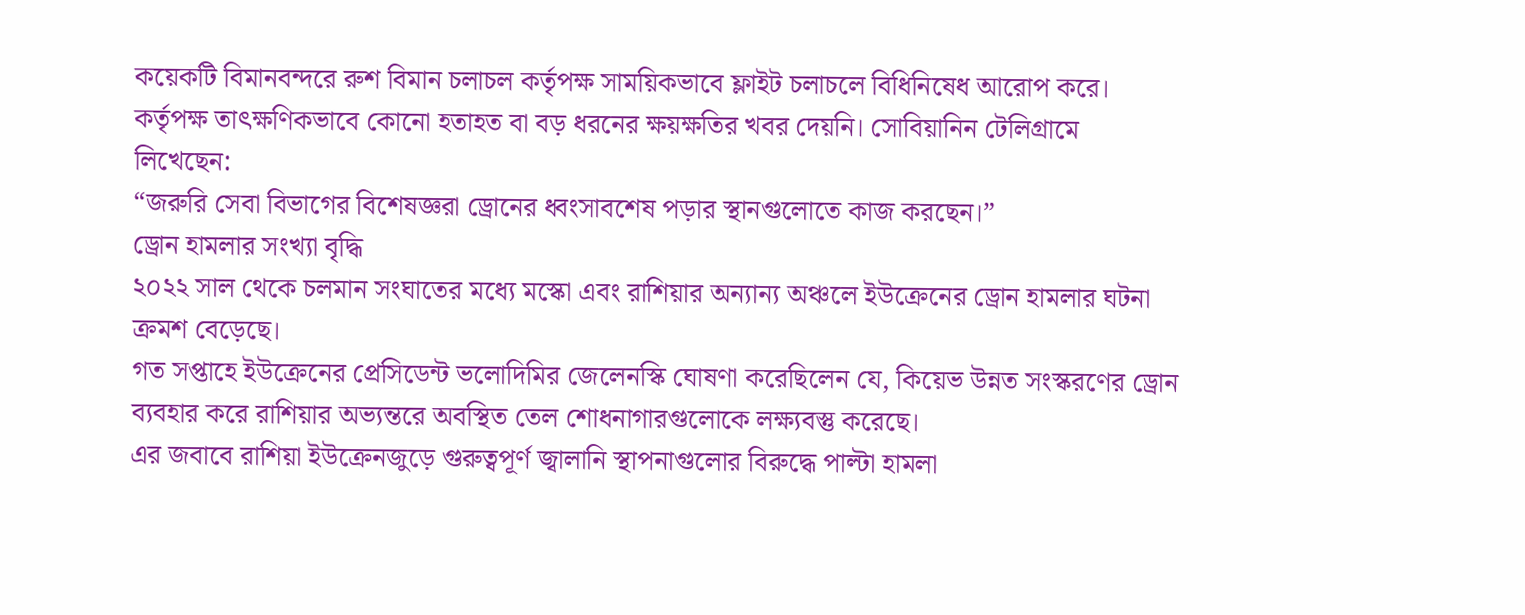কয়েকটি বিমানবন্দরে রুশ বিমান চলাচল কর্তৃপক্ষ সাময়িকভাবে ফ্লাইট চলাচলে বিধিনিষেধ আরোপ করে।
কর্তৃপক্ষ তাৎক্ষণিকভাবে কোনো হতাহত বা বড় ধরনের ক্ষয়ক্ষতির খবর দেয়নি। সোবিয়ানিন টেলিগ্রামে লিখেছেন:
“জরুরি সেবা বিভাগের বিশেষজ্ঞরা ড্রোনের ধ্বংসাবশেষ পড়ার স্থানগুলোতে কাজ করছেন।”
ড্রোন হামলার সংখ্যা বৃদ্ধি
২০২২ সাল থেকে চলমান সংঘাতের মধ্যে মস্কো এবং রাশিয়ার অন্যান্য অঞ্চলে ইউক্রেনের ড্রোন হামলার ঘটনা ক্রমশ বেড়েছে।
গত সপ্তাহে ইউক্রেনের প্রেসিডেন্ট ভলোদিমির জেলেনস্কি ঘোষণা করেছিলেন যে, কিয়েভ উন্নত সংস্করণের ড্রোন ব্যবহার করে রাশিয়ার অভ্যন্তরে অবস্থিত তেল শোধনাগারগুলোকে লক্ষ্যবস্তু করেছে।
এর জবাবে রাশিয়া ইউক্রেনজুড়ে গুরুত্বপূর্ণ জ্বালানি স্থাপনাগুলোর বিরুদ্ধে পাল্টা হামলা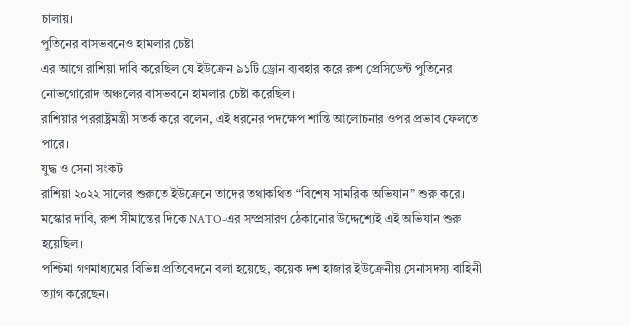চালায়।
পুতিনের বাসভবনেও হামলার চেষ্টা
এর আগে রাশিয়া দাবি করেছিল যে ইউক্রেন ৯১টি ড্রোন ব্যবহার করে রুশ প্রেসিডেন্ট পুতিনের নোভগোরোদ অঞ্চলের বাসভবনে হামলার চেষ্টা করেছিল।
রাশিয়ার পররাষ্ট্রমন্ত্রী সতর্ক করে বলেন, এই ধরনের পদক্ষেপ শান্তি আলোচনার ওপর প্রভাব ফেলতে পারে।
যুদ্ধ ও সেনা সংকট
রাশিয়া ২০২২ সালের শুরুতে ইউক্রেনে তাদের তথাকথিত “বিশেষ সামরিক অভিযান” শুরু করে। মস্কোর দাবি, রুশ সীমান্তের দিকে NATO-এর সম্প্রসারণ ঠেকানোর উদ্দেশ্যেই এই অভিযান শুরু হয়েছিল।
পশ্চিমা গণমাধ্যমের বিভিন্ন প্রতিবেদনে বলা হয়েছে, কয়েক দশ হাজার ইউক্রেনীয় সেনাসদস্য বাহিনী ত্যাগ করেছেন।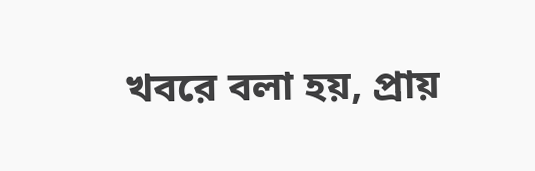খবরে বলা হয়, প্রায়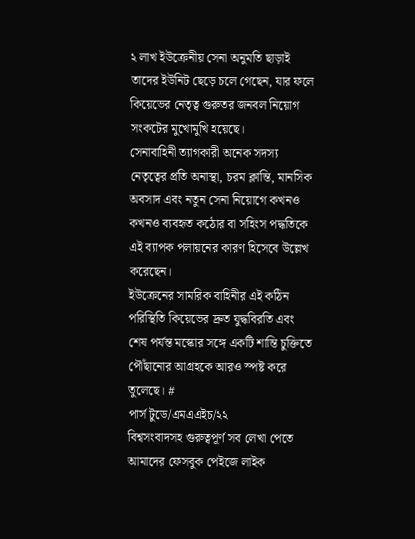২ লাখ ইউক্রেনীয় সেনা অনুমতি ছাড়াই তাদের ইউনিট ছেড়ে চলে গেছেন, যার ফলে কিয়েভের নেতৃত্ব গুরুতর জনবল নিয়োগ সংকটের মুখোমুখি হয়েছে।
সেনাবাহিনী ত্যাগকারী অনেক সদস্য নেতৃত্বের প্রতি অনাস্থা, চরম ক্লান্তি, মানসিক অবসাদ এবং নতুন সেনা নিয়োগে কখনও কখনও ব্যবহৃত কঠোর বা সহিংস পদ্ধতিকে এই ব্যাপক পলায়নের কারণ হিসেবে উল্লেখ করেছেন।
ইউক্রেনের সামরিক বাহিনীর এই কঠিন পরিস্থিতি কিয়েভের দ্রুত যুদ্ধবিরতি এবং শেষ পর্যন্ত মস্কোর সঙ্গে একটি শান্তি চুক্তিতে পৌঁছানোর আগ্রহকে আরও স্পষ্ট করে তুলেছে। #
পার্স টুডে/এমএএইচ/২২
বিশ্বসংবাদসহ গুরুত্বপূর্ণ সব লেখা পেতে আমাদের ফেসবুক পেইজে লাইক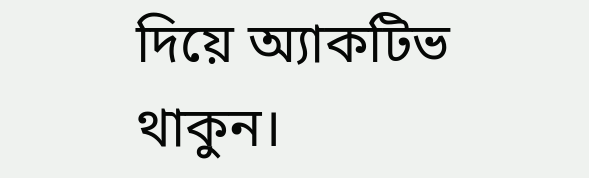দিয়ে অ্যাকটিভ থাকুন।